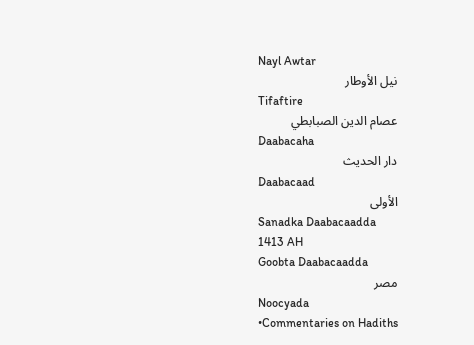Nayl Awtar
نيل الأوطار
Tifaftire
عصام الدين الصبابطي
Daabacaha
دار الحديث
Daabacaad
الأولى
Sanadka Daabacaadda
1413 AH
Goobta Daabacaadda
مصر
Noocyada
•Commentaries on Hadiths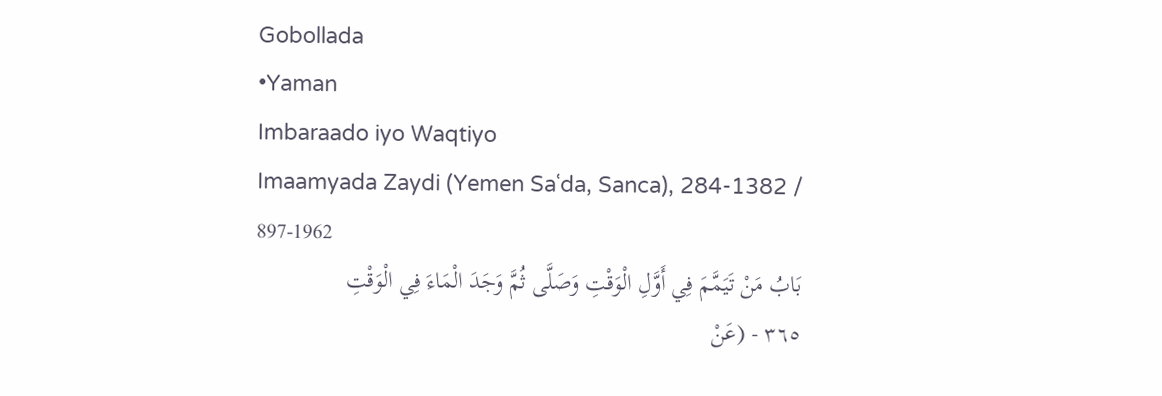Gobollada
•Yaman
Imbaraado iyo Waqtiyo
Imaamyada Zaydi (Yemen Saʿda, Sanca), 284-1382 / 897-1962
بَابُ مَنْ تَيَمَّمَ فِي أَوَّلِ الْوَقْتِ وَصَلَّى ثُمَّ وَجَدَ الْمَاءَ فِي الْوَقْتِ
٣٦٥ - (عَنْ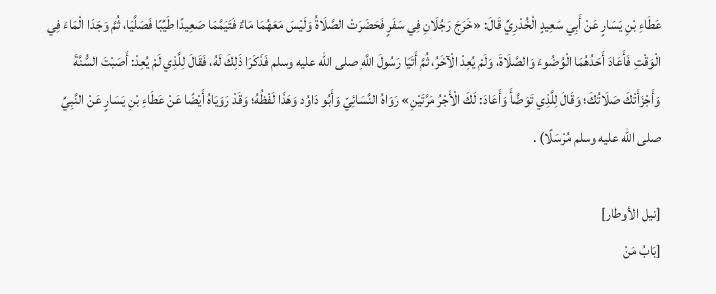عَطَاءِ بْنِ يَسَارٍ عَنْ أَبِي سَعِيدٍ الْخُدْرِيِّ قَالَ: «خَرَجَ رَجُلَانِ فِي سَفَرٍ فَحَضَرَتْ الصَّلَاةُ وَلَيْسَ مَعَهُمَا مَاءٌ فَتَيَمَّمَا صَعِيدًا طَيِّبًا فَصَلَّيَا، ثُمَّ وَجَدَا الْمَاءَ فِي الْوَقْتِ فَأَعَادَ أَحَدُهُمَا الْوُضُوءَ وَالصَّلَاةَ، وَلَمْ يُعِدْ الْآخَرُ، ثُمَّ أَتَيَا رَسُولَ اللَّهِ صلى الله عليه وسلم فَذَكَرَا ذَلِكَ لَهُ، فَقَالَ لِلَّذِي لَمْ يُعِدْ: أَصَبْتَ السُّنَّةَ وَأَجْزَأَتْكَ صَلَاتُكَ؛ وَقَالَ لِلَّذِي تَوَضَّأَ وَأَعَادَ: لَكَ الْأَجْرُ مَرَّتَيْنِ» رَوَاهُ النَّسَائِيّ وَأَبُو دَاوُد وَهَذَا لَفْظُهُ؛ وَقَدْ رَوَيَاهُ أَيْضًا عَنْ عَطَاءِ بْنِ يَسَارٍ عَنْ النَّبِيِّ صلى الله عليه وسلم مُرْسَلًا) .

[نيل الأوطار]
[بَابُ مَنْ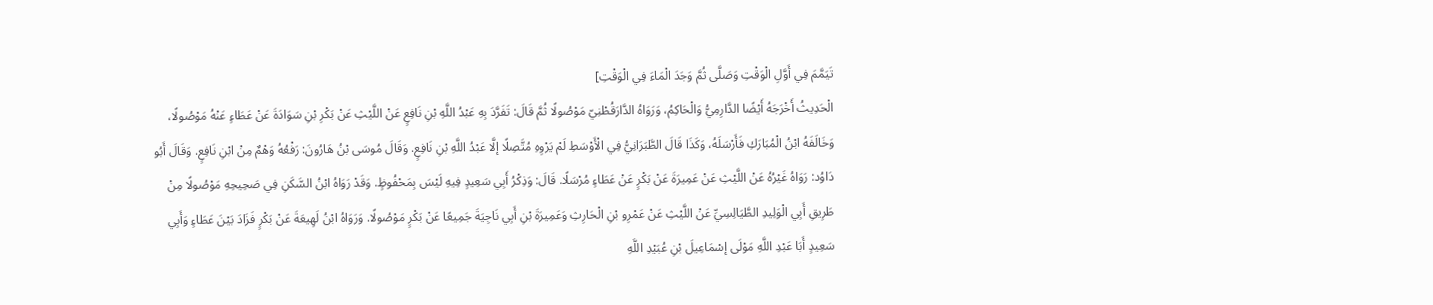تَيَمَّمَ فِي أَوَّلِ الْوَقْتِ وَصَلَّى ثُمَّ وَجَدَ الْمَاءَ فِي الْوَقْتِ]
الْحَدِيثُ أَخْرَجَهُ أَيْضًا الدَّارِمِيُّ وَالْحَاكِمُ، وَرَوَاهُ الدَّارَقُطْنِيّ مَوْصُولًا ثُمَّ قَالَ: تَفَرَّدَ بِهِ عَبْدُ اللَّهِ بْنِ نَافِعٍ عَنْ اللَّيْثِ عَنْ بَكْرِ بْنِ سَوَادَةَ عَنْ عَطَاءٍ عَنْهُ مَوْصُولًا، وَخَالَفَهُ ابْنُ الْمُبَارَكِ فَأَرْسَلَهُ، وَكَذَا قَالَ الطَّبَرَانِيُّ فِي الْأَوْسَطِ لَمْ يَرْوِهِ مُتَّصِلًا إلَّا عَبْدُ اللَّهِ بْنِ نَافِعٍ. وَقَالَ مُوسَى بْنُ هَارُونَ: رَفْعُهُ وَهْمٌ مِنْ ابْنِ نَافِعٍ. وَقَالَ أَبُو دَاوُد: رَوَاهُ غَيْرُهُ عَنْ اللَّيْثِ عَنْ عَمِيرَةَ عَنْ بَكْرٍ عَنْ عَطَاءٍ مُرْسَلًا. قَالَ: وَذِكْرُ أَبِي سَعِيدٍ فِيهِ لَيْسَ بِمَحْفُوظٍ. وَقَدْ رَوَاهُ ابْنُ السَّكَنِ فِي صَحِيحِهِ مَوْصُولًا مِنْ طَرِيقِ أَبِي الْوَلِيدِ الطَّيَالِسِيِّ عَنْ اللَّيْثِ عَنْ عَمْرِو بْنِ الْحَارِثِ وَعَمِيرَةَ بْنِ أَبِي نَاجِيَةَ جَمِيعًا عَنْ بَكْرٍ مَوْصُولًا. وَرَوَاهُ ابْنُ لَهِيعَةَ عَنْ بَكْرٍ فَزَادَ بَيْنَ عَطَاءٍ وَأَبِي سَعِيدٍ أَبَا عَبْدِ اللَّهِ مَوْلَى إسْمَاعِيلَ بْنِ عُبَيْدِ اللَّهِ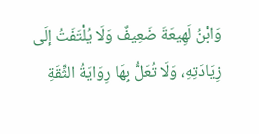وَابْنُ لَهِيعَةَ ضَعِيفٌ وَلَا يُلْتَفَتُ إلَى زِيَادَتِهِ، وَلَا تُعَلُّ بِهَا رِوَايَةُ الثِّقَةِ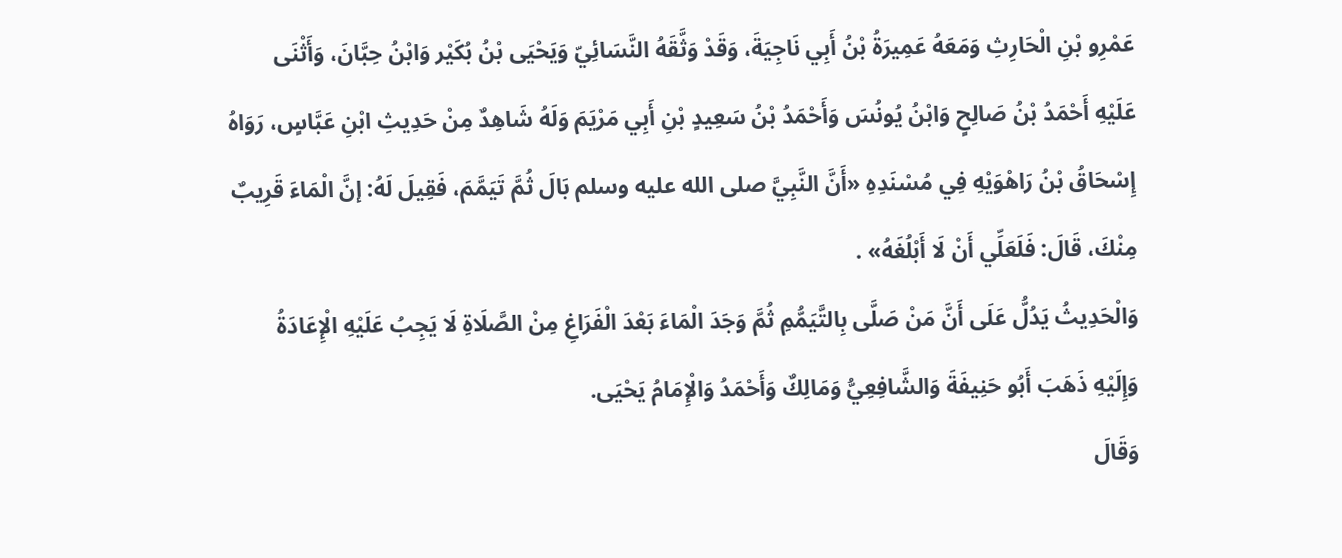عَمْرِو بْنِ الْحَارِثِ وَمَعَهُ عَمِيرَةُ بْنُ أَبِي نَاجِيَةَ، وَقَدْ وَثَّقَهُ النَّسَائِيّ وَيَحْيَى بْنُ بُكَيْر وَابْنُ حِبَّانَ، وَأَثْنَى عَلَيْهِ أَحْمَدُ بْنُ صَالِحٍ وَابْنُ يُونُسَ وَأَحْمَدُ بْنُ سَعِيدٍ بْنِ أَبِي مَرْيَمَ وَلَهُ شَاهِدٌ مِنْ حَدِيثِ ابْنِ عَبَّاسٍ، رَوَاهُ إِسْحَاقُ بْنُ رَاهْوَيْهِ فِي مُسْنَدِهِ «أَنَّ النَّبِيَّ صلى الله عليه وسلم بَالَ ثُمَّ تَيَمَّمَ، فَقِيلَ لَهُ: إنَّ الْمَاءَ قَرِيبٌ مِنْكَ، قَالَ: فَلَعَلِّي أَنْ لَا أَبْلُغَهُ» .
وَالْحَدِيثُ يَدُلُّ عَلَى أَنَّ مَنْ صَلَّى بِالتَّيَمُّمِ ثُمَّ وَجَدَ الْمَاءَ بَعْدَ الْفَرَاغِ مِنْ الصَّلَاةِ لَا يَجِبُ عَلَيْهِ الْإِعَادَةُ وَإِلَيْهِ ذَهَبَ أَبُو حَنِيفَةَ وَالشَّافِعِيُّ وَمَالِكٌ وَأَحْمَدُ وَالْإِمَامُ يَحْيَى.
وَقَالَ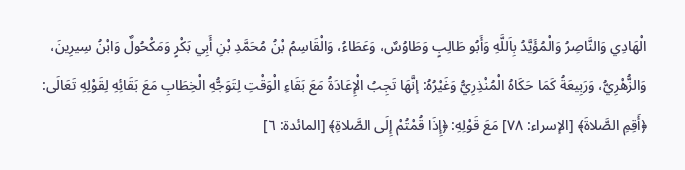الْهَادِي وَالنَّاصِرُ وَالْمُؤَيَّدُ بِاَللَّهِ وَأَبُو طَالِبٍ وَطَاوُسٌ، وَعَطَاءُ، وَالْقَاسِمُ بْنُ مُحَمَّدِ بْنِ أَبِي بَكْرٍ وَمَكْحُولٌ وَابْنُ سِيرِينَ، وَالزُّهْرِيُّ، وَرَبِيعَةُ كَمَا حَكَاهُ الْمُنْذِرِيُّ وَغَيْرُهُ: إنَّهَا تَجِبُ الْإِعَادَةُ مَعَ بَقَاءِ الْوَقْتِ لِتَوَجُّهِ الْخِطَابِ مَعَ بَقَائِهِ لِقَوْلِهِ تَعَالَى: ﴿أَقِمِ الصَّلاةَ﴾ [الإسراء: ٧٨] مَعَ قَوْلِهِ: ﴿إِذَا قُمْتُمْ إِلَى الصَّلاةِ﴾ [المائدة: ٦]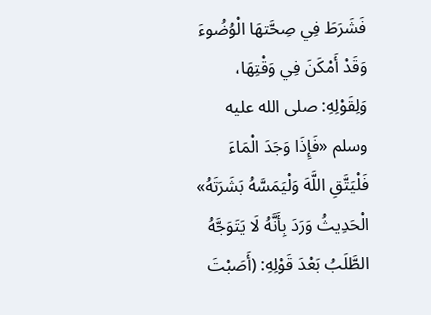فَشَرَطَ فِي صِحَّتهَا الْوُضُوءَ وَقَدْ أَمْكَنَ فِي وَقْتِهَا، وَلِقَوْلِهِ: صلى الله عليه وسلم «فَإِذَا وَجَدَ الْمَاءَ فَلْيَتَّقِ اللَّهَ وَلْيَمَسَّهُ بَشَرَتَهُ» الْحَدِيثُ وَرَدَ بِأَنَّهُ لَا يَتَوَجَّهُ الطَّلَبُ بَعْدَ قَوْلِهِ: (أَصَبْتَ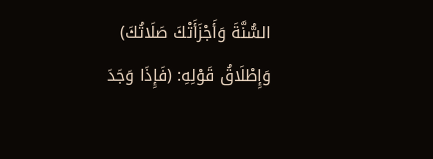السُّنَّةَ وَأَجْزَأَتْكَ صَلَاتُكَ) وَإِطْلَاقُ قَوْلِهِ: (فَإِذَا وَجَدَ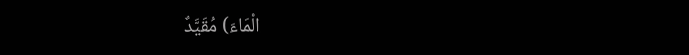الْمَاءَ) مُقَيَّدٌ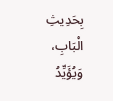بِحَدِيثِ الْبَابِ، وَيُؤَيِّدُ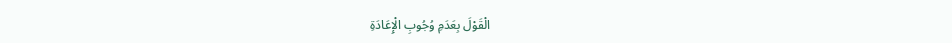الْقَوْلَ بِعَدَمِ وُجُوبِ الْإِعَادَةِ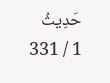حَدِيثُ
1 / 331